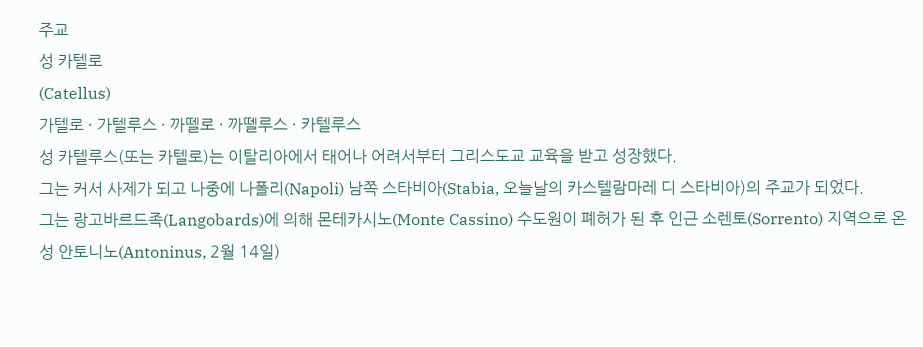주교
성 카텔로
(Catellus)
가텔로 · 가텔루스 · 까뗄로 · 까뗄루스 · 카텔루스
성 카텔루스(또는 카텔로)는 이탈리아에서 태어나 어려서부터 그리스도교 교육을 받고 성장했다.
그는 커서 사제가 되고 나중에 나폴리(Napoli) 남쪽 스타비아(Stabia, 오늘날의 카스텔람마레 디 스타비아)의 주교가 되었다.
그는 랑고바르드족(Langobards)에 의해 몬테카시노(Monte Cassino) 수도원이 폐허가 된 후 인근 소렌토(Sorrento) 지역으로 온 성 안토니노(Antoninus, 2월 14일)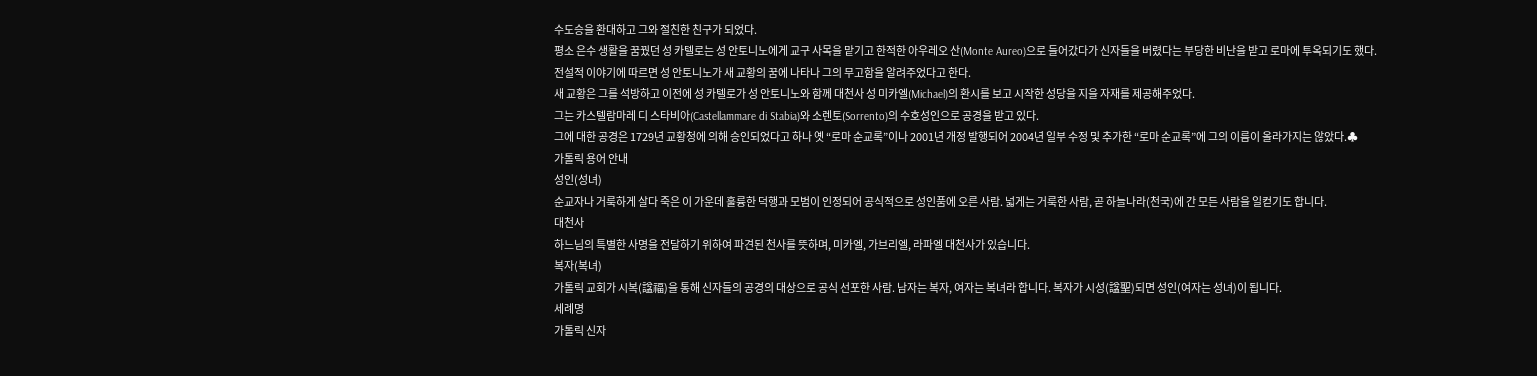수도승을 환대하고 그와 절친한 친구가 되었다.
평소 은수 생활을 꿈꿨던 성 카텔로는 성 안토니노에게 교구 사목을 맡기고 한적한 아우레오 산(Monte Aureo)으로 들어갔다가 신자들을 버렸다는 부당한 비난을 받고 로마에 투옥되기도 했다.
전설적 이야기에 따르면 성 안토니노가 새 교황의 꿈에 나타나 그의 무고함을 알려주었다고 한다.
새 교황은 그를 석방하고 이전에 성 카텔로가 성 안토니노와 함께 대천사 성 미카엘(Michael)의 환시를 보고 시작한 성당을 지을 자재를 제공해주었다.
그는 카스텔람마레 디 스타비아(Castellammare di Stabia)와 소렌토(Sorrento)의 수호성인으로 공경을 받고 있다.
그에 대한 공경은 1729년 교황청에 의해 승인되었다고 하나 옛 “로마 순교록”이나 2001년 개정 발행되어 2004년 일부 수정 및 추가한 “로마 순교록”에 그의 이름이 올라가지는 않았다.♣
가톨릭 용어 안내
성인(성녀)
순교자나 거룩하게 살다 죽은 이 가운데 훌륭한 덕행과 모범이 인정되어 공식적으로 성인품에 오른 사람. 넓게는 거룩한 사람, 곧 하늘나라(천국)에 간 모든 사람을 일컫기도 합니다.
대천사
하느님의 특별한 사명을 전달하기 위하여 파견된 천사를 뜻하며, 미카엘, 가브리엘, 라파엘 대천사가 있습니다.
복자(복녀)
가톨릭 교회가 시복(諡福)을 통해 신자들의 공경의 대상으로 공식 선포한 사람. 남자는 복자, 여자는 복녀라 합니다. 복자가 시성(諡聖)되면 성인(여자는 성녀)이 됩니다.
세례명
가톨릭 신자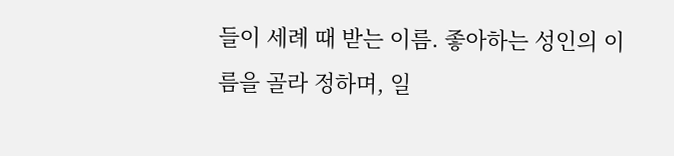들이 세례 때 받는 이름. 좋아하는 성인의 이름을 골라 정하며, 일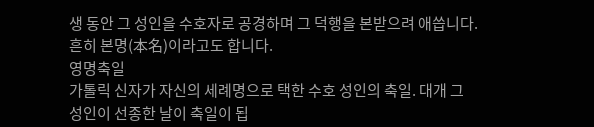생 동안 그 성인을 수호자로 공경하며 그 덕행을 본받으려 애씁니다. 흔히 본명(本名)이라고도 합니다.
영명축일
가톨릭 신자가 자신의 세례명으로 택한 수호 성인의 축일. 대개 그 성인이 선종한 날이 축일이 됩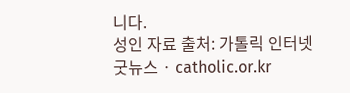니다.
성인 자료 출처: 가톨릭 인터넷 굿뉴스 · catholic.or.kr